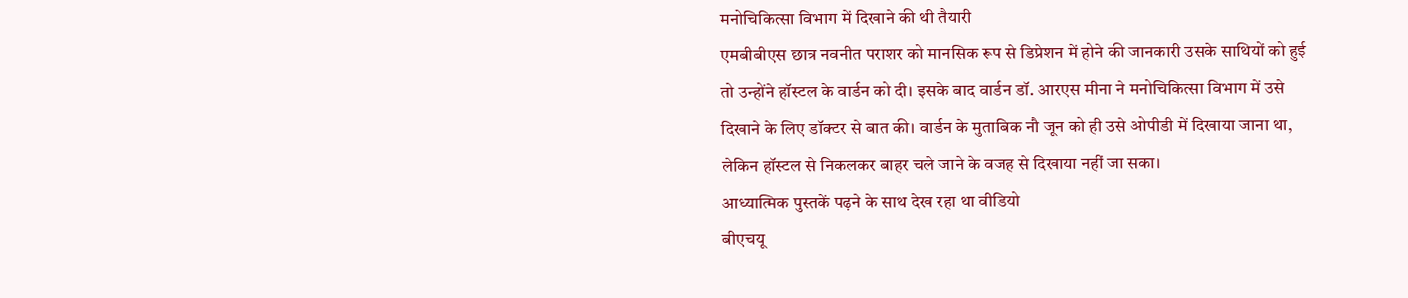मनोचिकित्सा विभाग में दिखाने की थी तैयारी
एमबीबीएस छात्र नवनीत पराशर को मानसिक रूप से डिप्रेशन में होने की जानकारी उसके साथियों को हुई तो उन्होंने हॉस्टल के वार्डन को दी। इसके बाद वार्डन डॉ. आरएस मीना ने मनोचिकित्सा विभाग में उसे दिखाने के लिए डॉक्टर से बात की। वार्डन के मुताबिक नौ जून को ही उसे ओपीडी में दिखाया जाना था, लेकिन हॉस्टल से निकलकर बाहर चले जाने के वजह से दिखाया नहीं जा सका।
आध्यात्मिक पुस्तकें पढ़ने के साथ देख रहा था वीडियो
बीएचयू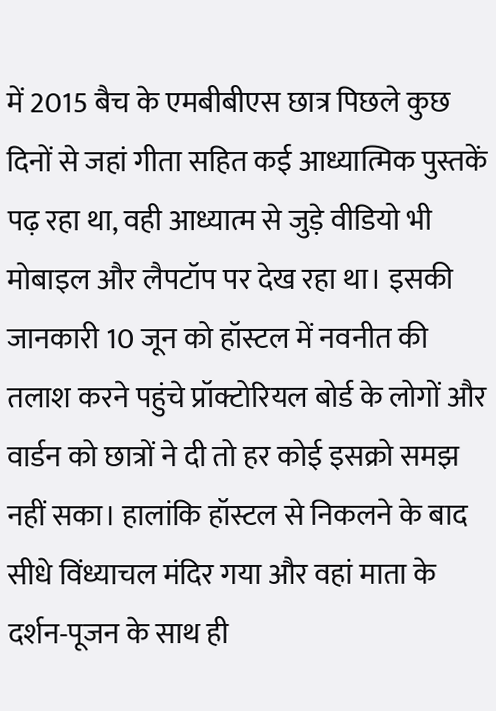में 2015 बैच के एमबीबीएस छात्र पिछले कुछ दिनों से जहां गीता सहित कई आध्यात्मिक पुस्तकें पढ़ रहा था, वही आध्यात्म से जुड़े वीडियो भी मोबाइल और लैपटॉप पर देख रहा था। इसकी जानकारी 10 जून को हॉस्टल में नवनीत की तलाश करने पहुंचे प्रॉक्टोरियल बोर्ड के लोगों और वार्डन को छात्रों ने दी तो हर कोई इसक्रो समझ नहीं सका। हालांकि हॉस्टल से निकलने के बाद सीधे विंध्याचल मंदिर गया और वहां माता के दर्शन-पूजन के साथ ही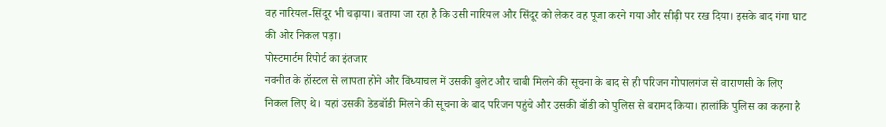वह नारियल-सिंदूर भी चढ़ाया। बताया जा रहा है कि उसी नारियल और सिंदूर को लेकर वह पूजा करने गया और सीढ़ी पर रख दिया। इसके बाद गंगा घाट की ओर निकल पड़ा।
पोस्टमार्टम रिपोर्ट का इंतजार
नवनीत के हॉस्टल से लापता होने और विंध्याचल में उसकी बुलेट और चाबी मिलने की सूचना के बाद से ही परिजन गोपालगंज से वाराणसी के लिए निकल लिए थे। यहां उसकी डेडबॉडी मिलने की सूचना के बाद परिजन पहुंचे और उसकी बॉडी को पुलिस से बरामद किया। हालांकि पुलिस का कहना है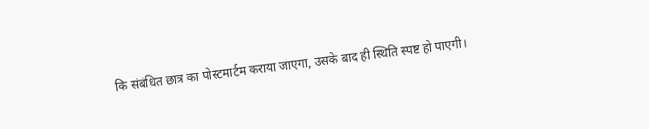कि संबंधित छात्र का पोस्टमार्टम कराया जाएगा, उसके बाद ही स्थिति स्पष्ट हो पाएगी।